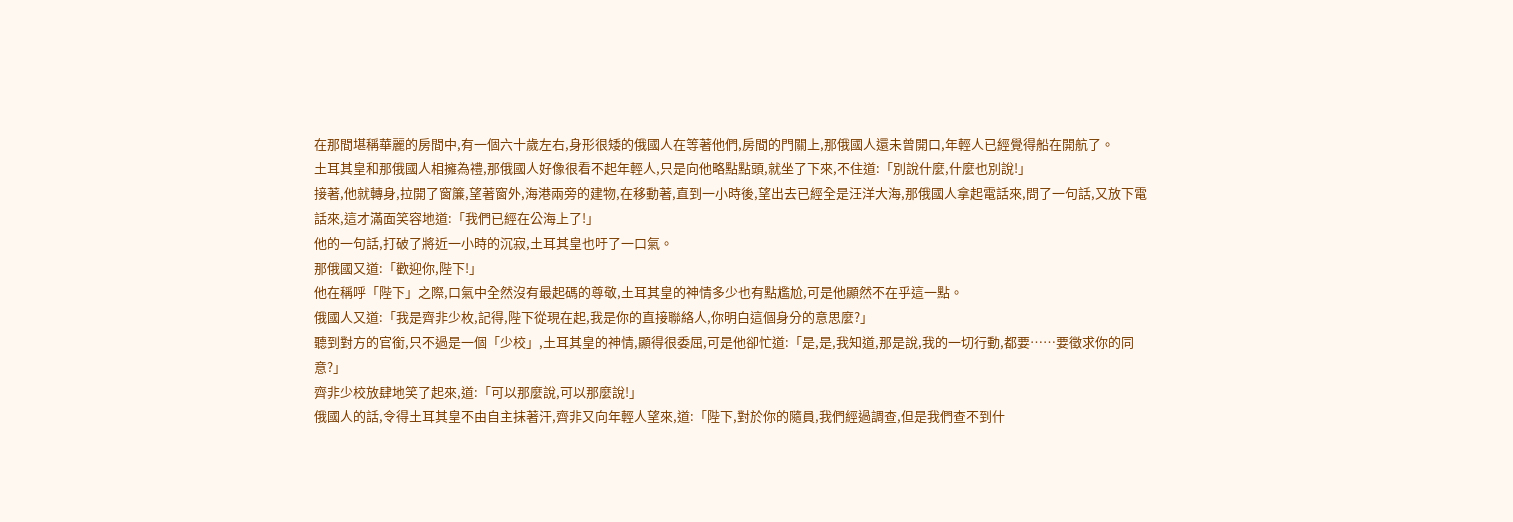在那間堪稱華麗的房間中,有一個六十歲左右,身形很矮的俄國人在等著他們,房間的門關上,那俄國人還未曾開口,年輕人已經覺得船在開航了。
土耳其皇和那俄國人相擁為禮,那俄國人好像很看不起年輕人,只是向他略點點頭,就坐了下來,不住道:「別說什麼,什麼也別說!」
接著,他就轉身,拉開了窗簾,望著窗外,海港兩旁的建物,在移動著,直到一小時後,望出去已經全是汪洋大海,那俄國人拿起電話來,問了一句話,又放下電話來,這才滿面笑容地道:「我們已經在公海上了!」
他的一句話,打破了將近一小時的沉寂,土耳其皇也吁了一口氣。
那俄國又道:「歡迎你,陛下!」
他在稱呼「陛下」之際,口氣中全然沒有最起碼的尊敬,土耳其皇的神情多少也有點尷尬,可是他顯然不在乎這一點。
俄國人又道:「我是齊非少枚,記得,陛下從現在起,我是你的直接聯絡人,你明白這個身分的意思麼?」
聽到對方的官銜,只不過是一個「少校」,土耳其皇的神情,顯得很委屈,可是他卻忙道:「是,是,我知道,那是說,我的一切行動,都要……要徵求你的同意?」
齊非少校放肆地笑了起來,道:「可以那麼說,可以那麼說!」
俄國人的話,令得土耳其皇不由自主抹著汗,齊非又向年輕人望來,道:「陛下,對於你的隨員,我們經過調查,但是我們查不到什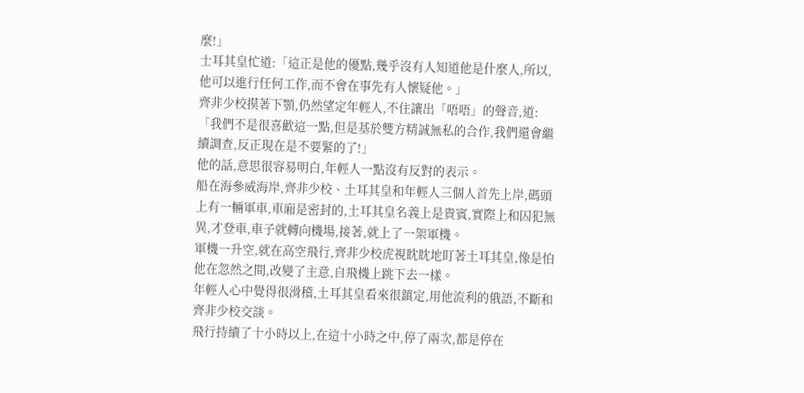麼!」
士耳其皇忙道:「這正是他的優點,幾乎沒有人知道他是什麼人,所以,他可以進行任何工作,而不會在事先有人懷疑他。」
齊非少校摸著下顎,仍然望定年輕人,不住讓出「唔唔」的聲音,道:「我們不是很喜歡這一點,但是基於雙方精誠無私的合作,我們還會繼續調查,反正現在是不要緊的了!」
他的話,意思很容易明白,年輕人一點沒有反對的表示。
船在海參威海岸,齊非少校、土耳其皇和年輕人三個人首先上岸,碼頭上有一輛軍車,車廂是密封的,土耳其皇名義上是貴賓,實際上和囚犯無異,才登車,車子就轉向機場,接著,就上了一架軍機。
軍機一升空,就在高空飛行,齊非少校虎視眈眈地盯著土耳其皇,像是怕他在忽然之間,改變了主意,自飛機上跳下去一樣。
年輕人心中覺得很滑稽,土耳其皇看來很鎮定,用他流利的俄語,不斷和齊非少校交談。
飛行持續了十小時以上,在這十小時之中,停了兩次,都是停在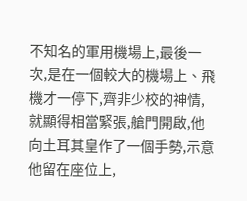不知名的軍用機場上,最後一次,是在一個較大的機場上、飛機才一停下,齊非少校的神情,就顯得相當緊張,艙門開啟,他向土耳其皇作了一個手勢,示意他留在座位上,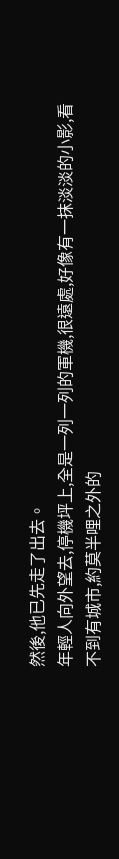然後,他已先走了出去。
年輕人向外望去,停機坪上,全是一列一列的軍機,很遠處,好像有一抹淡淡的小影,看不到有城市,約莫半哩之外的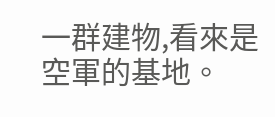一群建物,看來是空軍的基地。